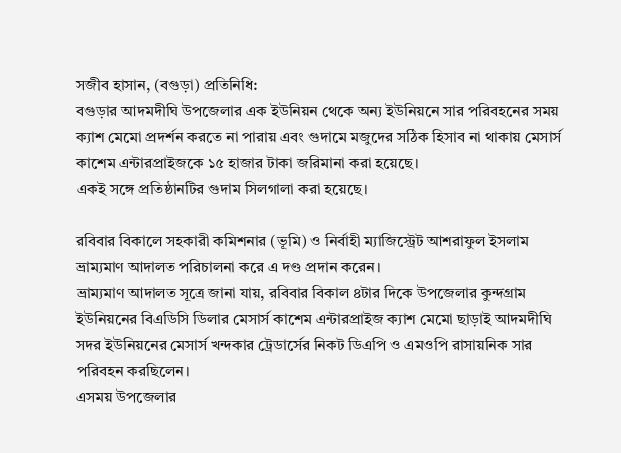সজীব হাসান, (বগুড়া) প্রতিনিধি:
বগুড়ার আদমদীঘি উপজেলার এক ইউনিয়ন থেকে অন্য ইউনিয়নে সার পরিবহনের সময় ক্যাশ মেমো প্রদর্শন করতে না পারায় এবং গুদামে মজুদের সঠিক হিসাব না থাকায় মেসার্স কাশেম এন্টারপ্রাইজকে ১৫ হাজার টাকা জরিমানা করা হয়েছে।
একই সঙ্গে প্রতিষ্ঠানটির গুদাম সিলগালা করা হয়েছে।

রবিবার বিকালে সহকারী কমিশনার (ভূমি) ও নির্বাহী ম্যাজিস্ট্রেট আশরাফুল ইসলাম ভ্রাম্যমাণ আদালত পরিচালনা করে এ দণ্ড প্রদান করেন।
ভ্রাম্যমাণ আদালত সূত্রে জানা যায়, রবিবার বিকাল ৪টার দিকে উপজেলার কুন্দগ্রাম ইউনিয়নের বিএডিসি ডিলার মেসার্স কাশেম এন্টারপ্রাইজ ক্যাশ মেমো ছাড়াই আদমদীঘি সদর ইউনিয়নের মেসার্স খন্দকার ট্রেডার্সের নিকট ডিএপি ও এমওপি রাসায়নিক সার পরিবহন করছিলেন।
এসময় উপজেলার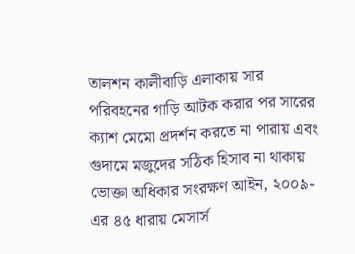তালশন কালীবাড়ি এলাকায় সার পরিবহনের গাড়ি আটক করার পর সারের ক্যাশ মেমো প্রদর্শন করতে না পারায় এবং গুদামে মজুদের সঠিক হিসাব না থাকায় ভোক্তা অধিকার সংরক্ষণ আইন, ২০০৯-এর ৪৫ ধারায় মেসার্স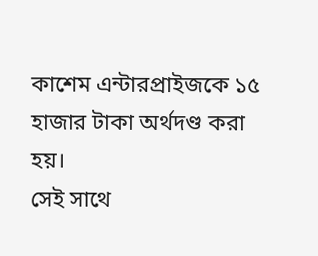কাশেম এন্টারপ্রাইজকে ১৫ হাজার টাকা অর্থদণ্ড করা হয়।
সেই সাথে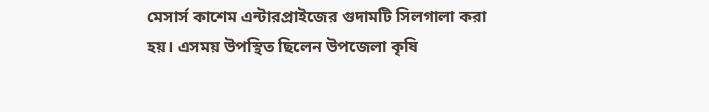মেসার্স কাশেম এন্টারপ্রাইজের গুদামটি সিলগালা করা হয়। এসময় উপস্থিত ছিলেন উপজেলা কৃষি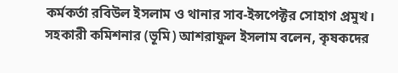কর্মকর্তা রবিউল ইসলাম ও থানার সাব-ইন্সপেক্টর সোহাগ প্রমুখ। সহকারী কমিশনার (ভূমি) আশরাফুল ইসলাম বলেন, কৃষকদের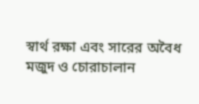স্বার্থ রক্ষা এবং সারের অবৈধ মজুদ ও চোরাচালান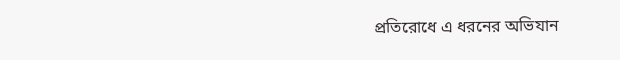প্রতিরোধে এ ধরনের অভিযান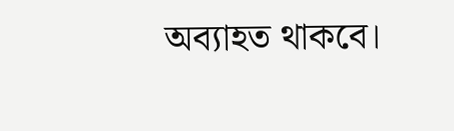অব্যাহত থাকবে।